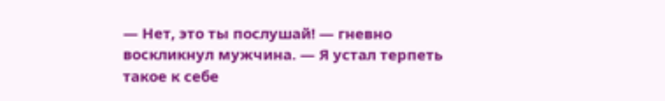— Нет, это ты послушай! — гневно воскликнул мужчина. — Я устал терпеть такое к себе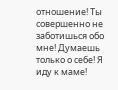отношение! Ты совершенно не заботишься обо мне! Думаешь только о себе! Я иду к маме!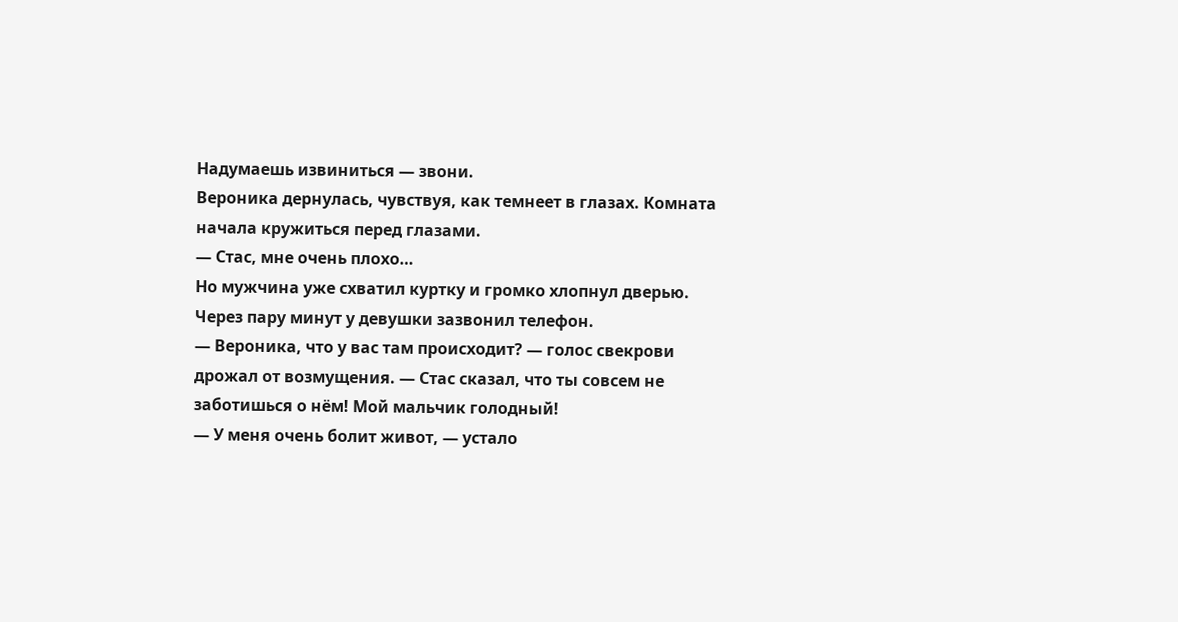Надумаешь извиниться — звони.
Вероника дернулась, чувствуя, как темнеет в глазах. Комната начала кружиться перед глазами.
— Стас, мне очень плохо…
Но мужчина уже схватил куртку и громко хлопнул дверью. Через пару минут у девушки зазвонил телефон.
— Вероника, что у вас там происходит? — голос свекрови дрожал от возмущения. — Стас сказал, что ты совсем не заботишься о нём! Мой мальчик голодный!
— У меня очень болит живот, — устало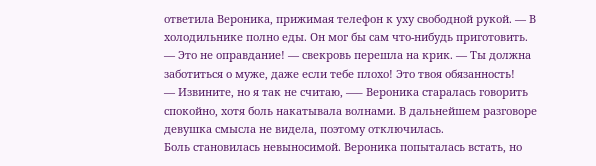ответила Вероника, прижимая телефон к уху свободной рукой. — В холодильнике полно еды. Он мог бы сам что-нибудь приготовить.
— Это не оправдание! — свекровь перешла на крик. — Ты должна заботиться о муже, даже если тебе плохо! Это твоя обязанность!
— Извините, но я так не считаю, —– Вероника старалась говорить спокойно, хотя боль накатывала волнами. В дальнейшем разговоре девушка смысла не видела, поэтому отключилась.
Боль становилась невыносимой. Вероника попыталась встать, но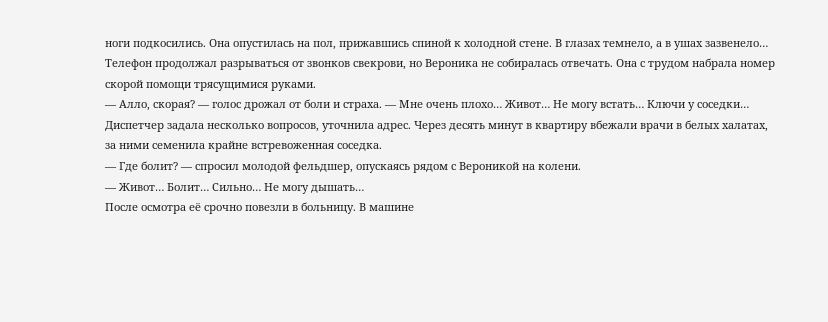ноги подкосились. Она опустилась на пол, прижавшись спиной к холодной стене. В глазах темнело, а в ушах зазвенело…
Телефон продолжал разрываться от звонков свекрови, но Вероника не собиралась отвечать. Она с трудом набрала номер скорой помощи трясущимися руками.
— Алло, скорая? — голос дрожал от боли и страха. — Мне очень плохо… Живот… Не могу встать… Ключи у соседки…
Диспетчер задала несколько вопросов, уточнила адрес. Через десять минут в квартиру вбежали врачи в белых халатах, за ними семенила крайне встревоженная соседка.
— Где болит? — спросил молодой фельдшер, опускаясь рядом с Вероникой на колени.
— Живот… Болит… Сильно… Не могу дышать…
После осмотра её срочно повезли в больницу. В машине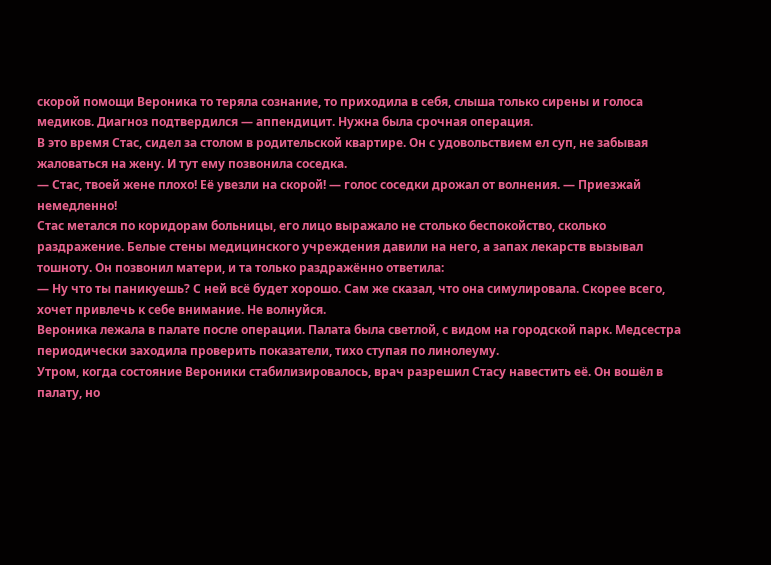скорой помощи Вероника то теряла сознание, то приходила в себя, слыша только сирены и голоса медиков. Диагноз подтвердился — аппендицит. Нужна была срочная операция.
В это время Стас, сидел за столом в родительской квартире. Он с удовольствием ел суп, не забывая жаловаться на жену. И тут ему позвонила соседка.
— Стас, твоей жене плохо! Её увезли на скорой! — голос соседки дрожал от волнения. — Приезжай немедленно!
Стас метался по коридорам больницы, его лицо выражало не столько беспокойство, сколько раздражение. Белые стены медицинского учреждения давили на него, а запах лекарств вызывал тошноту. Он позвонил матери, и та только раздражённо ответила:
— Ну что ты паникуешь? С ней всё будет хорошо. Сам же сказал, что она симулировала. Скорее всего, хочет привлечь к себе внимание. Не волнуйся.
Вероника лежала в палате после операции. Палата была светлой, с видом на городской парк. Медсестра периодически заходила проверить показатели, тихо ступая по линолеуму.
Утром, когда состояние Вероники стабилизировалось, врач разрешил Стасу навестить её. Он вошёл в палату, но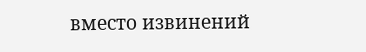вместо извинений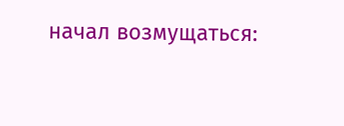начал возмущаться: